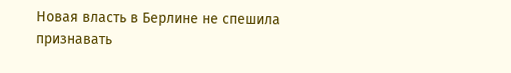Новая власть в Берлине не спешила признавать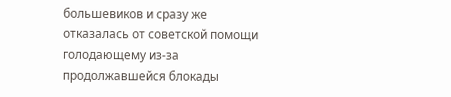большевиков и сразу же отказалась от советской помощи голодающему из-за продолжавшейся блокады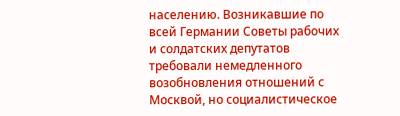населению. Возникавшие по всей Германии Советы рабочих и солдатских депутатов требовали немедленного возобновления отношений с Москвой, но социалистическое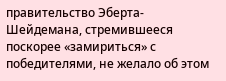правительство Эберта-Шейдемана, стремившееся поскорее «замириться» с победителями, не желало об этом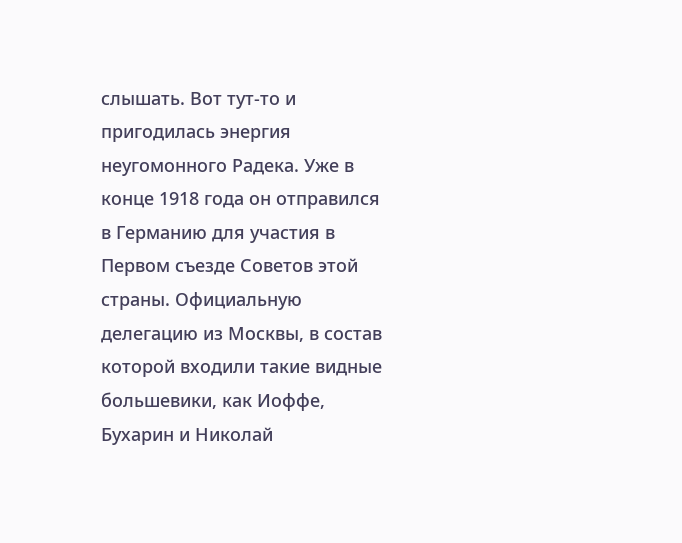слышать. Вот тут-то и пригодилась энергия неугомонного Радека. Уже в конце 1918 года он отправился в Германию для участия в Первом съезде Советов этой страны. Официальную делегацию из Москвы, в состав которой входили такие видные большевики, как Иоффе, Бухарин и Николай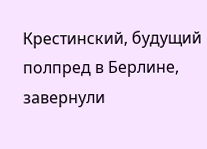Крестинский, будущий полпред в Берлине, завернули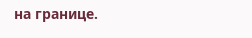на границе.